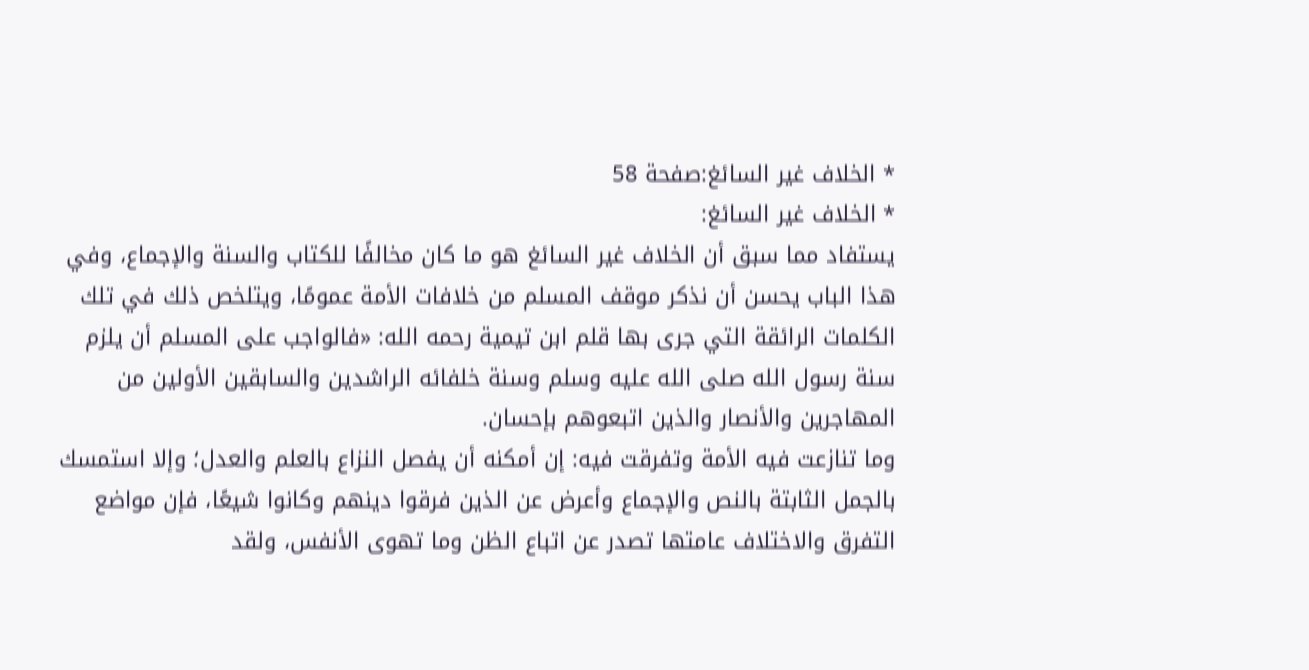* الخلاف غير السائغ:صفحة 58
* الخلاف غير السائغ:
يستفاد مما سبق أن الخلاف غير السائغ هو ما كان مخالفًا للكتاب والسنة والإجماع، وفي هذا الباب يحسن أن نذكر موقف المسلم من خلافات الأمة عمومًا، ويتلخص ذلك في تلك الكلمات الرائقة التي جرى بها قلم ابن تيمية رحمه الله: «فالواجب على المسلم أن يلزم سنة رسول الله صلى الله عليه وسلم وسنة خلفائه الراشدين والسابقين الأولين من المهاجرين والأنصار والذين اتبعوهم بإحسان.
وما تنازعت فيه الأمة وتفرقت فيه: إن أمكنه أن يفصل النزاع بالعلم والعدل؛ وإلا استمسك بالجمل الثابتة بالنص والإجماع وأعرض عن الذين فرقوا دينهم وكانوا شيعًا، فإن مواضع التفرق والاختلاف عامتها تصدر عن اتباع الظن وما تهوى الأنفس، ولقد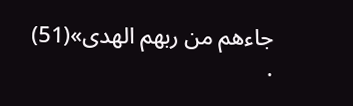جاءهم من ربهم الهدى»(51) .